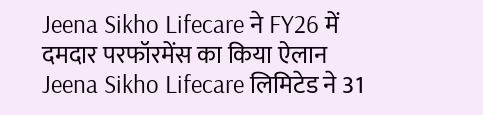Jeena Sikho Lifecare ने FY26 में दमदार परफॉरमेंस का किया ऐलान
Jeena Sikho Lifecare लिमिटेड ने 31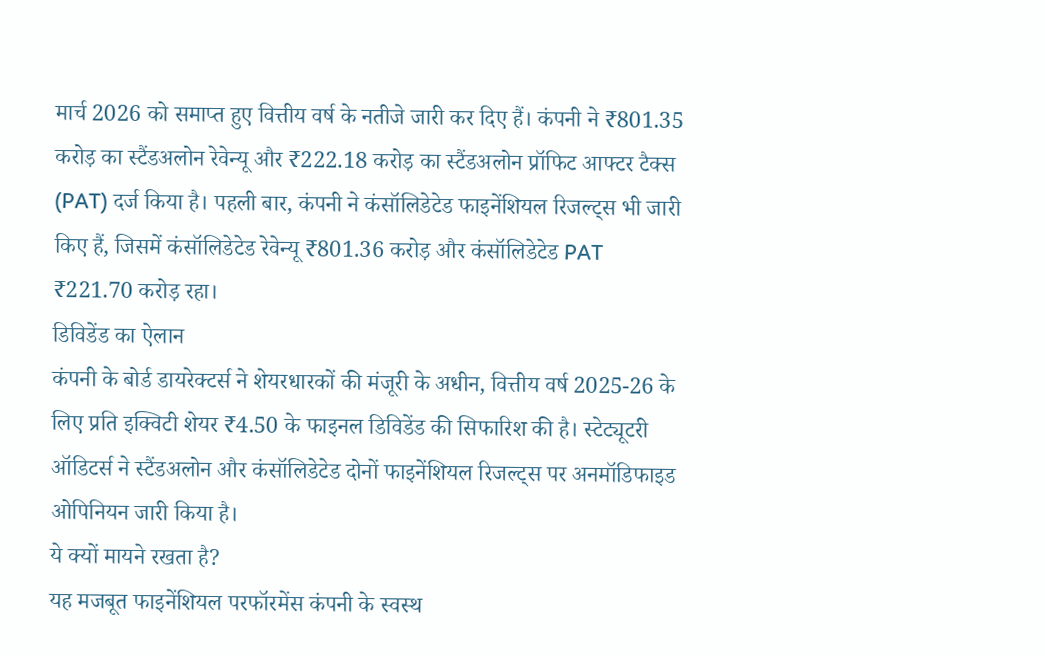मार्च 2026 को समाप्त हुए वित्तीय वर्ष के नतीजे जारी कर दिए हैं। कंपनी ने ₹801.35 करोड़ का स्टैंडअलोन रेवेन्यू और ₹222.18 करोड़ का स्टैंडअलोन प्रॉफिट आफ्टर टैक्स (PAT) दर्ज किया है। पहली बार, कंपनी ने कंसॉलिडेटेड फाइनेंशियल रिजल्ट्स भी जारी किए हैं, जिसमें कंसॉलिडेटेड रेवेन्यू ₹801.36 करोड़ और कंसॉलिडेटेड PAT ₹221.70 करोड़ रहा।
डिविडेंड का ऐलान
कंपनी के बोर्ड डायरेक्टर्स ने शेयरधारकों की मंजूरी के अधीन, वित्तीय वर्ष 2025-26 के लिए प्रति इक्विटी शेयर ₹4.50 के फाइनल डिविडेंड की सिफारिश की है। स्टेट्यूटरी ऑडिटर्स ने स्टैंडअलोन और कंसॉलिडेटेड दोनों फाइनेंशियल रिजल्ट्स पर अनमॉडिफाइड ओपिनियन जारी किया है।
ये क्यों मायने रखता है?
यह मजबूत फाइनेंशियल परफॉरमेंस कंपनी के स्वस्थ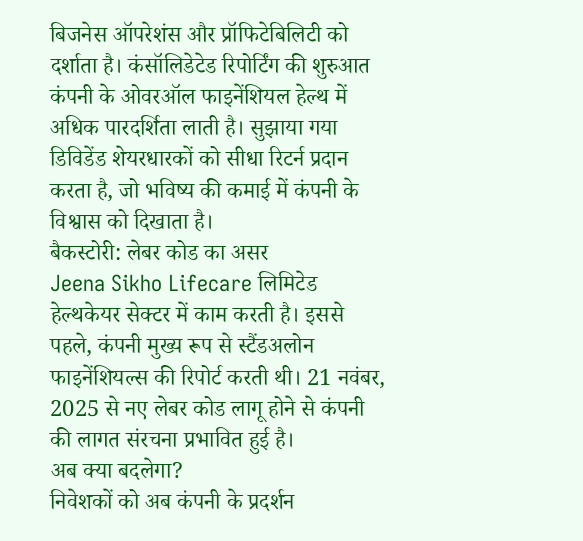बिजनेस ऑपरेशंस और प्रॉफिटेबिलिटी को दर्शाता है। कंसॉलिडेटेड रिपोर्टिंग की शुरुआत कंपनी के ओवरऑल फाइनेंशियल हेल्थ में अधिक पारदर्शिता लाती है। सुझाया गया डिविडेंड शेयरधारकों को सीधा रिटर्न प्रदान करता है, जो भविष्य की कमाई में कंपनी के विश्वास को दिखाता है।
बैकस्टोरी: लेबर कोड का असर
Jeena Sikho Lifecare लिमिटेड हेल्थकेयर सेक्टर में काम करती है। इससे पहले, कंपनी मुख्य रूप से स्टैंडअलोन फाइनेंशियल्स की रिपोर्ट करती थी। 21 नवंबर, 2025 से नए लेबर कोड लागू होने से कंपनी की लागत संरचना प्रभावित हुई है।
अब क्या बदलेगा?
निवेशकों को अब कंपनी के प्रदर्शन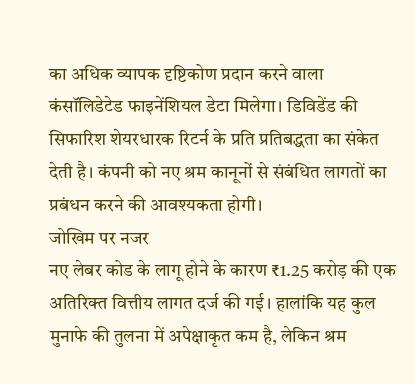का अधिक व्यापक दृष्टिकोण प्रदान करने वाला कंसॉलिडेटेड फाइनेंशियल डेटा मिलेगा। डिविडेंड की सिफारिश शेयरधारक रिटर्न के प्रति प्रतिबद्धता का संकेत देती है। कंपनी को नए श्रम कानूनों से संबंधित लागतों का प्रबंधन करने की आवश्यकता होगी।
जोखिम पर नजर
नए लेबर कोड के लागू होने के कारण ₹1.25 करोड़ की एक अतिरिक्त वित्तीय लागत दर्ज की गई। हालांकि यह कुल मुनाफे की तुलना में अपेक्षाकृत कम है, लेकिन श्रम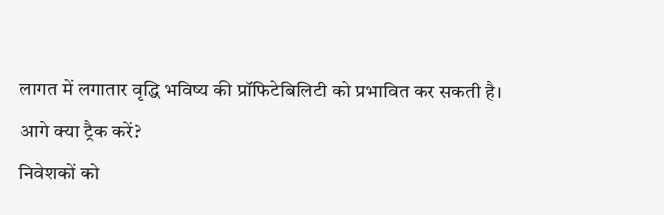लागत में लगातार वृद्धि भविष्य की प्रॉफिटेबिलिटी को प्रभावित कर सकती है।
आगे क्या ट्रैक करें?
निवेशकों को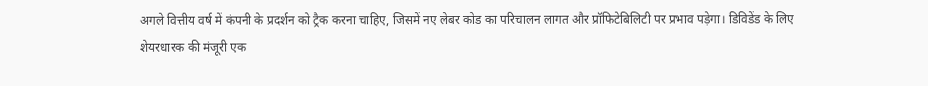अगले वित्तीय वर्ष में कंपनी के प्रदर्शन को ट्रैक करना चाहिए, जिसमें नए लेबर कोड का परिचालन लागत और प्रॉफिटेबिलिटी पर प्रभाव पड़ेगा। डिविडेंड के लिए शेयरधारक की मंजूरी एक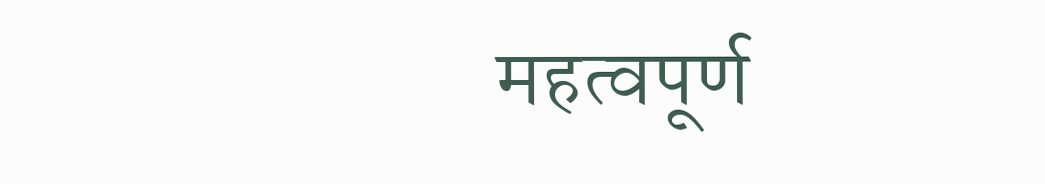महत्वपूर्ण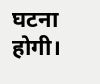घटना होगी।